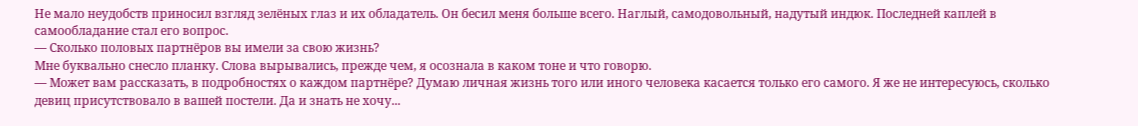Не мало неудобств приносил взгляд зелёных глаз и их обладатель. Он бесил меня больше всего. Наглый, самодовольный, надутый индюк. Последней каплей в самообладание стал его вопрос.
— Сколько половых партнёров вы имели за свою жизнь?
Мне буквально снесло планку. Слова вырывались, прежде чем, я осознала в каком тоне и что говорю.
— Может вам рассказать, в подробностях о каждом партнёре? Думаю личная жизнь того или иного человека касается только его самого. Я же не интересуюсь, сколько девиц присутствовало в вашей постели. Да и знать не хочу...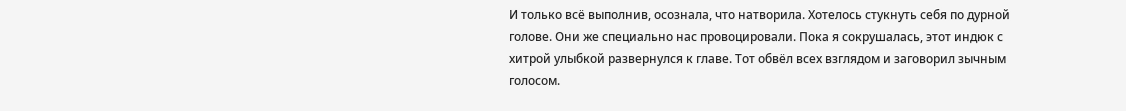И только всё выполнив, осознала, что натворила. Хотелось стукнуть себя по дурной голове. Они же специально нас провоцировали. Пока я сокрушалась, этот индюк с хитрой улыбкой развернулся к главе. Тот обвёл всех взглядом и заговорил зычным голосом.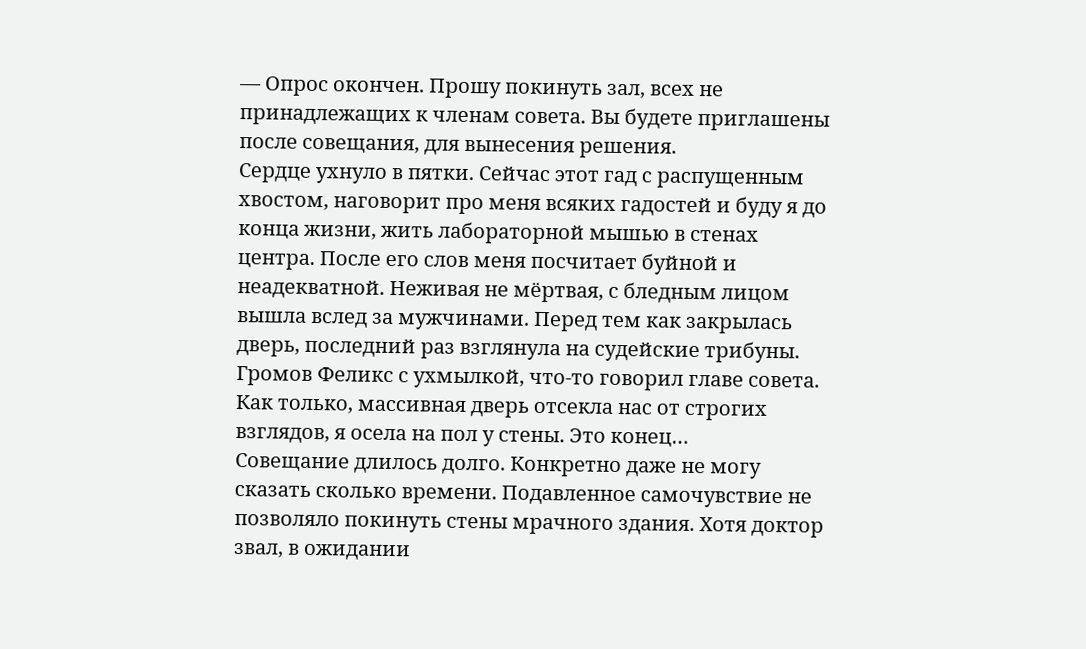— Опрос окончен. Прошу покинуть зал, всех не принадлежащих к членам совета. Вы будете приглашены после совещания, для вынесения решения.
Сердце ухнуло в пятки. Сейчас этот гад с распущенным хвостом, наговорит про меня всяких гадостей и буду я до конца жизни, жить лабораторной мышью в стенах центра. После его слов меня посчитает буйной и неадекватной. Неживая не мёртвая, с бледным лицом вышла вслед за мужчинами. Перед тем как закрылась дверь, последний раз взглянула на судейские трибуны. Громов Феликс с ухмылкой, что-то говорил главе совета. Как только, массивная дверь отсекла нас от строгих взглядов, я осела на пол у стены. Это конец…
Совещание длилось долго. Конкретно даже не могу сказать сколько времени. Подавленное самочувствие не позволяло покинуть стены мрачного здания. Хотя доктор звал, в ожидании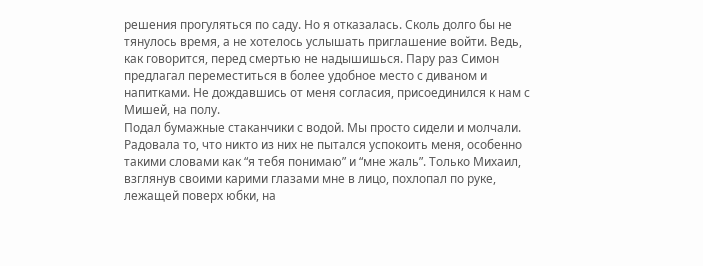решения прогуляться по саду. Но я отказалась. Сколь долго бы не тянулось время, а не хотелось услышать приглашение войти. Ведь, как говорится, перед смертью не надышишься. Пару раз Симон предлагал переместиться в более удобное место с диваном и напитками. Не дождавшись от меня согласия, присоединился к нам с Мишей, на полу.
Подал бумажные стаканчики с водой. Мы просто сидели и молчали. Радовала то, что никто из них не пытался успокоить меня, особенно такими словами как “я тебя понимаю” и “мне жаль”. Только Михаил, взглянув своими карими глазами мне в лицо, похлопал по руке, лежащей поверх юбки, на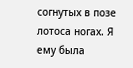согнутых в позе лотоса ногах. Я ему была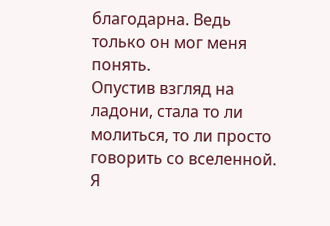благодарна. Ведь только он мог меня понять.
Опустив взгляд на ладони, стала то ли молиться, то ли просто говорить со вселенной. Я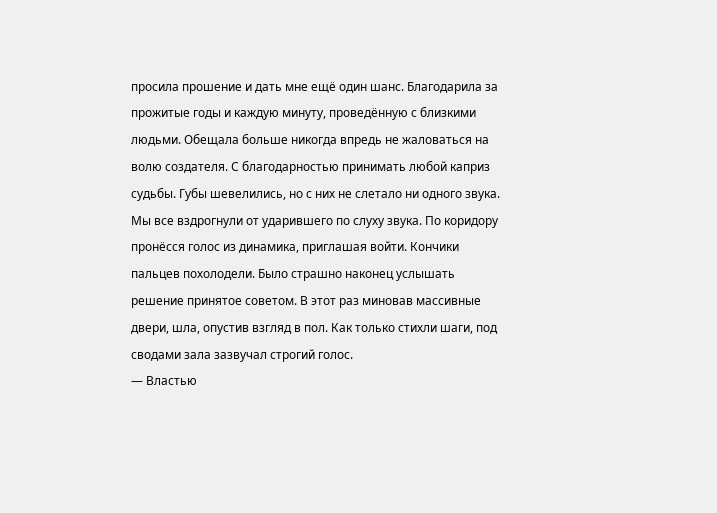просила прошение и дать мне ещё один шанс. Благодарила за прожитые годы и каждую минуту, проведённую с близкими людьми. Обещала больше никогда впредь не жаловаться на волю создателя. С благодарностью принимать любой каприз судьбы. Губы шевелились, но с них не слетало ни одного звука.
Мы все вздрогнули от ударившего по слуху звука. По коридору пронёсся голос из динамика, приглашая войти. Кончики пальцев похолодели. Было страшно наконец услышать решение принятое советом. В этот раз миновав массивные двери, шла, опустив взгляд в пол. Как только стихли шаги, под сводами зала зазвучал строгий голос.
— Властью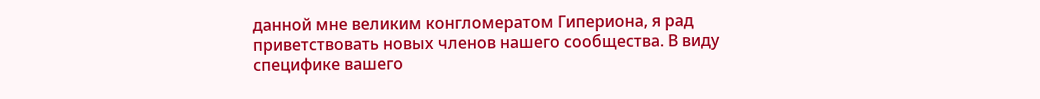данной мне великим конгломератом Гипериона, я рад приветствовать новых членов нашего сообщества. В виду специфике вашего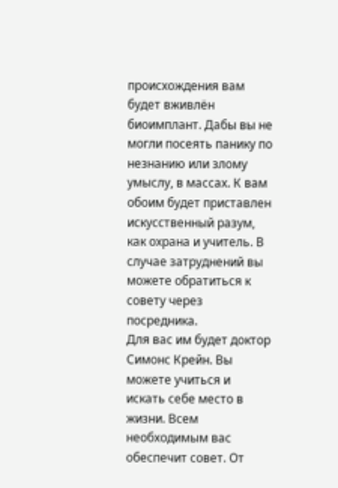происхождения вам будет вживлён биоимплант. Дабы вы не могли посеять панику по незнанию или злому умыслу, в массах. К вам обоим будет приставлен искусственный разум, как охрана и учитель. В случае затруднений вы можете обратиться к совету через посредника.
Для вас им будет доктор Симонс Крейн. Вы можете учиться и искать себе место в жизни. Всем необходимым вас обеспечит совет. От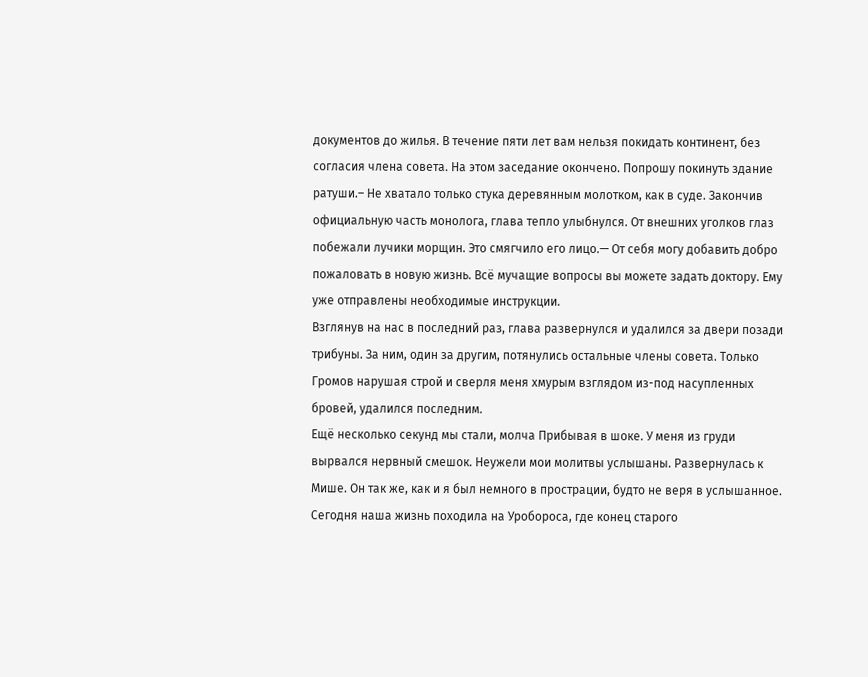документов до жилья. В течение пяти лет вам нельзя покидать континент, без согласия члена совета. На этом заседание окончено. Попрошу покинуть здание ратуши.– Не хватало только стука деревянным молотком, как в суде. Закончив официальную часть монолога, глава тепло улыбнулся. От внешних уголков глаз побежали лучики морщин. Это смягчило его лицо.— От себя могу добавить добро пожаловать в новую жизнь. Всё мучащие вопросы вы можете задать доктору. Ему уже отправлены необходимые инструкции.
Взглянув на нас в последний раз, глава развернулся и удалился за двери позади трибуны. За ним, один за другим, потянулись остальные члены совета. Только Громов нарушая строй и сверля меня хмурым взглядом из-под насупленных бровей, удалился последним.
Ещё несколько секунд мы стали, молча Прибывая в шоке. У меня из груди вырвался нервный смешок. Неужели мои молитвы услышаны. Развернулась к Мише. Он так же, как и я был немного в прострации, будто не веря в услышанное. Сегодня наша жизнь походила на Уробороса, где конец старого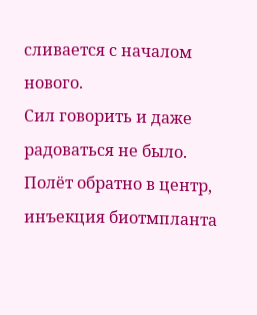сливается с началом нового.
Сил говорить и даже радоваться не было. Полёт обратно в центр, инъекция биотмпланта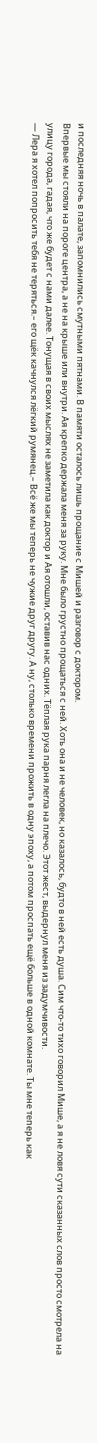и последняя ночь в палате, запомнились смутными пятнами. В памяти осталось лишь прощание с Мишей и разговор с доктором.
Впервые мы стояли на пороге центра, а не на крыше или внутри. Ая крепко держала меня за руку. Мне было грустно прощаться с ней. Хоть она и не человек, но казалось, будто в ней есть душа. Сим что-то тихо говорил Мише, а я не ловя сути сказанных слов просто смотрела на улицу города, гадая, что же будет с нами далее. Тонущая в своих мыслях не заметила как доктор и Ая отошли, оставив нас одних. Тёплая рука парня легла на плечо. Этот жест, выдернул меня из задумчивости.
— Лера я хотел попросить тебя не теряться.– его щёк качнулся лёгкий румянец.– Всё же мы теперь не чужие друг другу. А ну, столько времени прожить в одну эпоху, а потом проспать ещё больше в одной комнате. Ты мне теперь как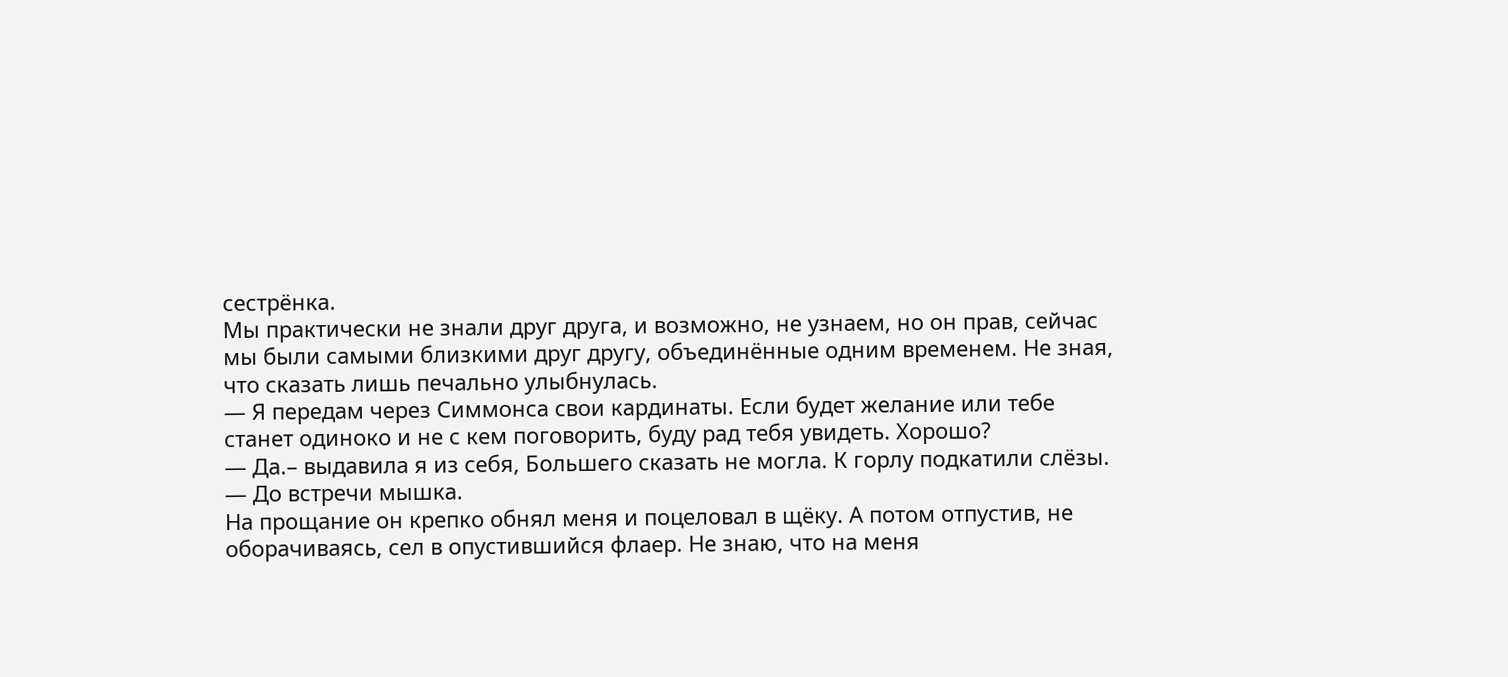сестрёнка.
Мы практически не знали друг друга, и возможно, не узнаем, но он прав, сейчас мы были самыми близкими друг другу, объединённые одним временем. Не зная, что сказать лишь печально улыбнулась.
— Я передам через Симмонса свои кардинаты. Если будет желание или тебе станет одиноко и не с кем поговорить, буду рад тебя увидеть. Хорошо?
— Да.– выдавила я из себя, Большего сказать не могла. К горлу подкатили слёзы.
— До встречи мышка.
На прощание он крепко обнял меня и поцеловал в щёку. А потом отпустив, не оборачиваясь, сел в опустившийся флаер. Не знаю, что на меня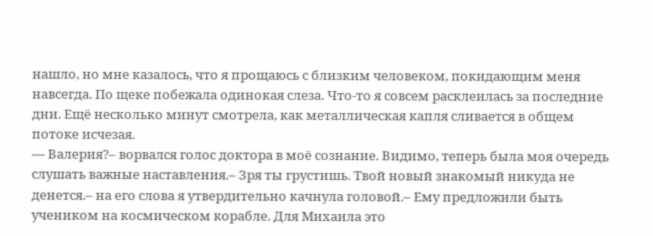нашло, но мне казалось, что я прощаюсь с близким человеком, покидающим меня навсегда. По щеке побежала одинокая слеза. Что-то я совсем расклеилась за последние дни. Ещё несколько минут смотрела, как металлическая капля сливается в общем потоке исчезая.
— Валерия?– ворвался голос доктора в моё сознание. Видимо, теперь была моя очередь слушать важные наставления.– Зря ты грустишь. Твой новый знакомый никуда не денется.– на его слова я утвердительно качнула головой.– Ему предложили быть учеником на космическом корабле. Для Михаила это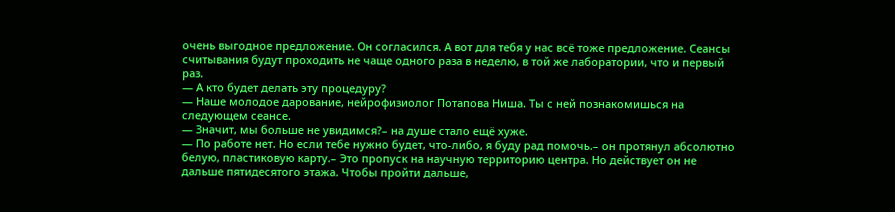очень выгодное предложение. Он согласился. А вот для тебя у нас всё тоже предложение. Сеансы считывания будут проходить не чаще одного раза в неделю, в той же лаборатории, что и первый раз.
— А кто будет делать эту процедуру?
— Наше молодое дарование, нейрофизиолог Потапова Ниша. Ты с ней познакомишься на следующем сеансе.
— Значит, мы больше не увидимся?– на душе стало ещё хуже.
— По работе нет. Но если тебе нужно будет, что-либо, я буду рад помочь.– он протянул абсолютно белую, пластиковую карту.– Это пропуск на научную территорию центра. Но действует он не дальше пятидесятого этажа. Чтобы пройти дальше,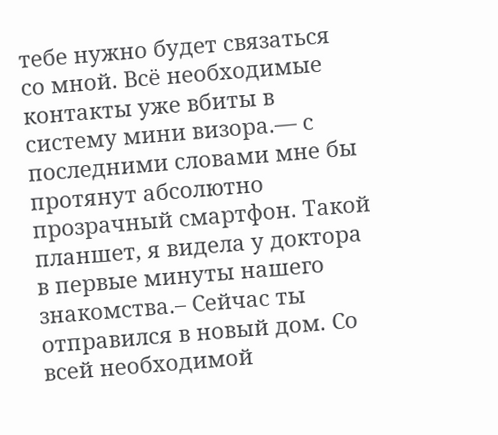тебе нужно будет связаться со мной. Всё необходимые контакты уже вбиты в систему мини визора.— с последними словами мне бы протянут абсолютно прозрачный смартфон. Такой планшет, я видела у доктора в первые минуты нашего знакомства.– Сейчас ты отправился в новый дом. Со всей необходимой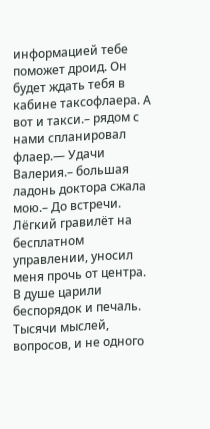информацией тебе поможет дроид. Он будет ждать тебя в кабине таксофлаера. А вот и такси.– рядом с нами спланировал флаер.— Удачи Валерия.– большая ладонь доктора сжала мою.– До встречи.
Лёгкий гравилёт на бесплатном управлении, уносил меня прочь от центра. В душе царили беспорядок и печаль. Тысячи мыслей, вопросов, и не одного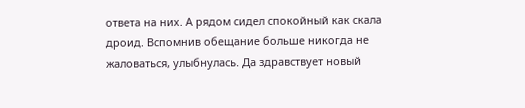ответа на них. А рядом сидел спокойный как скала дроид. Вспомнив обещание больше никогда не жаловаться, улыбнулась. Да здравствует новый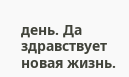день. Да здравствует новая жизнь.